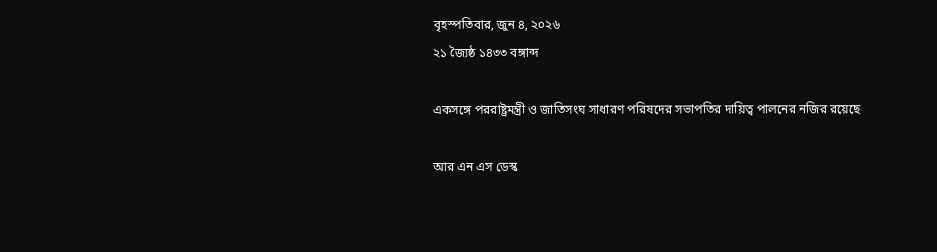বৃহস্পতিবার, জুন ৪, ২০২৬
২১ জ্যৈষ্ঠ ১৪৩৩ বঙ্গাব্দ

একসঙ্গে পররাষ্ট্রমন্ত্রী ও জাতিসংঘ সাধারণ পরিষদের সভাপতির দায়িত্ব পালনের নজির রয়েছে

আর এন এস ডেস্ক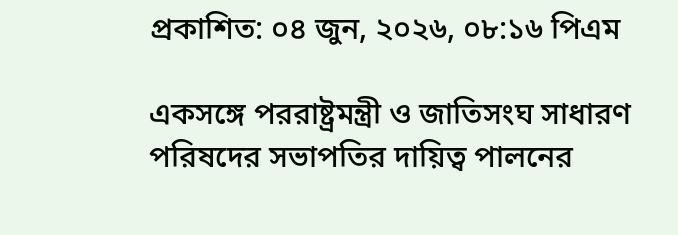প্রকাশিত: ০৪ জুন, ২০২৬, ০৮:১৬ পিএম

একসঙ্গে পররাষ্ট্রমন্ত্রী ও জাতিসংঘ সাধারণ পরিষদের সভাপতির দায়িত্ব পালনের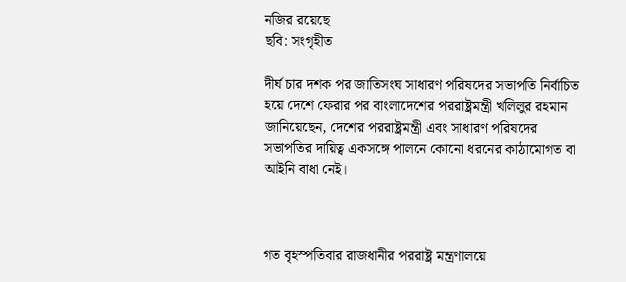নজির রয়েছে
ছবি: সংগৃহীত

দীর্ঘ চার দশক পর জাতিসংঘ সাধারণ পরিষদের সভাপতি নির্বাচিত হয়ে দেশে ফেরার পর বাংলাদেশের পররাষ্ট্রমন্ত্রী খলিলুর রহমান জানিয়েছেন, দেশের পররাষ্ট্রমন্ত্রী এবং সাধারণ পরিষদের সভাপতির দায়িত্ব একসঙ্গে পালনে কোনো ধরনের কাঠামোগত বা আইনি বাধা নেই।



গত বৃহস্পতিবার রাজধানীর পররাষ্ট্র মন্ত্রণালয়ে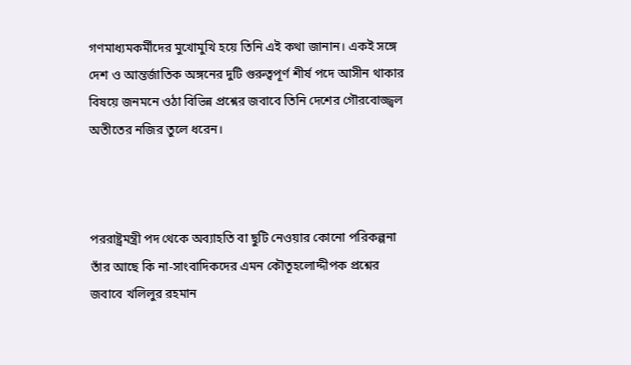গণমাধ্যমকর্মীদের মুখোমুখি হয়ে তিনি এই কথা জানান। একই সঙ্গে দেশ ও আন্তর্জাতিক অঙ্গনের দুটি গুরুত্বপূর্ণ শীর্ষ পদে আসীন থাকার বিষয়ে জনমনে ওঠা বিভিন্ন প্রশ্নের জবাবে তিনি দেশের গৌরবোজ্জ্বল অতীতের নজির তুলে ধরেন।



পররাষ্ট্রমন্ত্রী পদ থেকে অব্যাহতি বা ছুটি নেওয়ার কোনো পরিকল্পনা তাঁর আছে কি না-সাংবাদিকদের এমন কৌতূহলোদ্দীপক প্রশ্নের জবাবে খলিলুর রহমান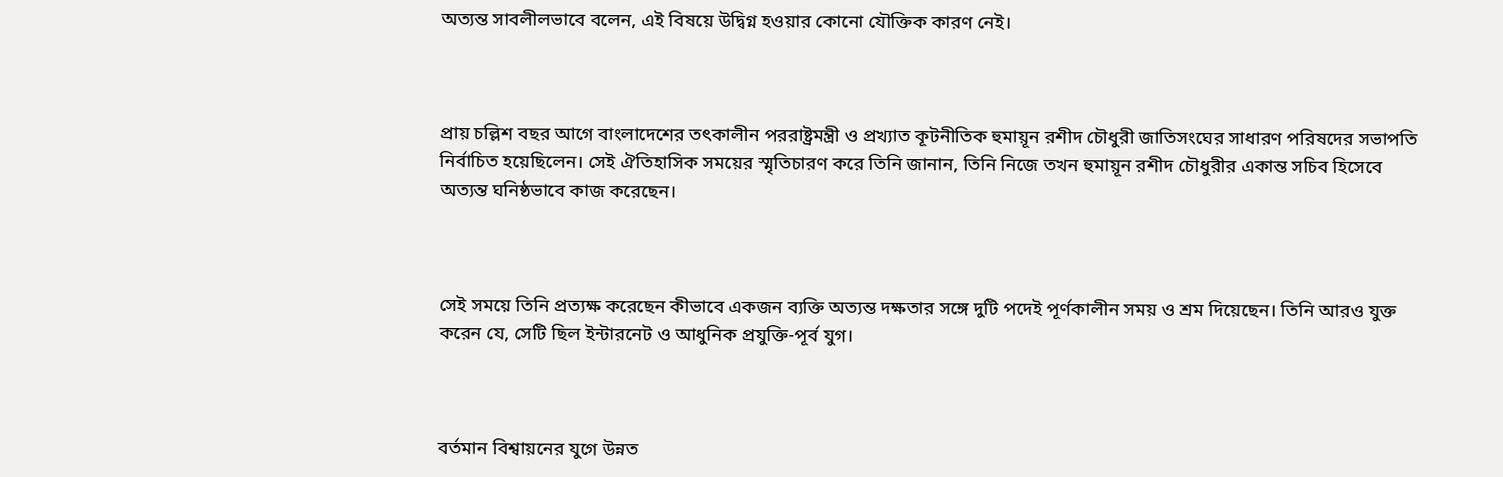অত্যন্ত সাবলীলভাবে বলেন, এই বিষয়ে উদ্বিগ্ন হওয়ার কোনো যৌক্তিক কারণ নেই।



প্রায় চল্লিশ বছর আগে বাংলাদেশের তৎকালীন পররাষ্ট্রমন্ত্রী ও প্রখ্যাত কূটনীতিক হুমায়ূন রশীদ চৌধুরী জাতিসংঘের সাধারণ পরিষদের সভাপতি নির্বাচিত হয়েছিলেন। সেই ঐতিহাসিক সময়ের স্মৃতিচারণ করে তিনি জানান, তিনি নিজে তখন হুমায়ূন রশীদ চৌধুরীর একান্ত সচিব হিসেবে অত্যন্ত ঘনিষ্ঠভাবে কাজ করেছেন।



সেই সময়ে তিনি প্রত্যক্ষ করেছেন কীভাবে একজন ব্যক্তি অত্যন্ত দক্ষতার সঙ্গে দুটি পদেই পূর্ণকালীন সময় ও শ্রম দিয়েছেন। তিনি আরও যুক্ত করেন যে, সেটি ছিল ইন্টারনেট ও আধুনিক প্রযুক্তি-পূর্ব যুগ।



বর্তমান বিশ্বায়নের যুগে উন্নত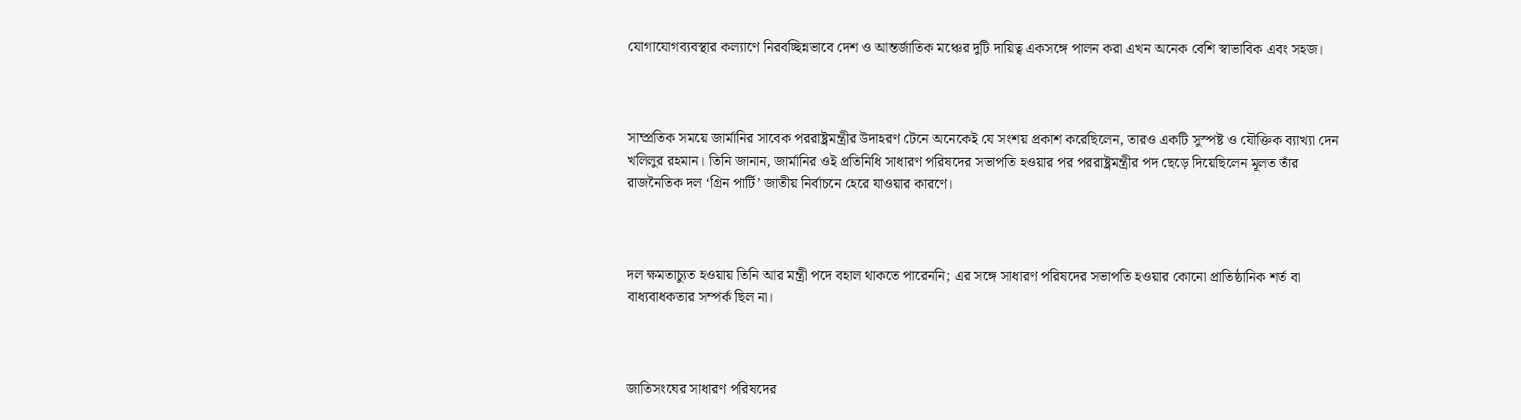যোগাযোগব্যবস্থার কল্যাণে নিরবচ্ছিন্নভাবে দেশ ও আন্তর্জাতিক মঞ্চের দুটি দায়িত্ব একসঙ্গে পালন করা এখন অনেক বেশি স্বাভাবিক এবং সহজ।



সাম্প্রতিক সময়ে জার্মানির সাবেক পররাষ্ট্রমন্ত্রীর উদাহরণ টেনে অনেকেই যে সংশয় প্রকাশ করেছিলেন, তারও একটি সুস্পষ্ট ও যৌক্তিক ব্যাখ্যা দেন খলিলুর রহমান। তিনি জানান, জার্মানির ওই প্রতিনিধি সাধারণ পরিষদের সভাপতি হওয়ার পর পররাষ্ট্রমন্ত্রীর পদ ছেড়ে দিয়েছিলেন মূলত তাঁর রাজনৈতিক দল ‘গ্রিন পার্টি’ জাতীয় নির্বাচনে হেরে যাওয়ার কারণে।



দল ক্ষমতাচ্যুত হওয়ায় তিনি আর মন্ত্রী পদে বহাল থাকতে পারেননি; এর সঙ্গে সাধারণ পরিষদের সভাপতি হওয়ার কোনো প্রাতিষ্ঠানিক শর্ত বা বাধ্যবাধকতার সম্পর্ক ছিল না।



জাতিসংঘের সাধারণ পরিষদের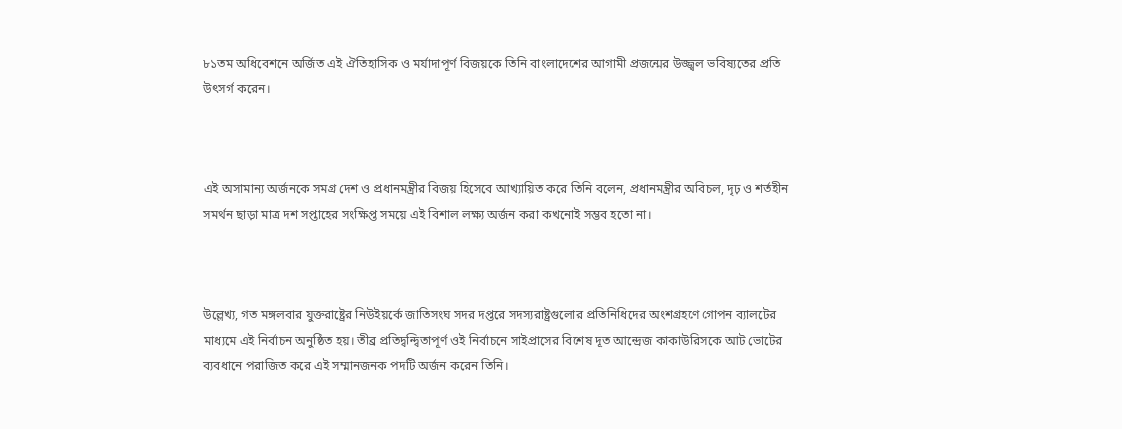৮১তম অধিবেশনে অর্জিত এই ঐতিহাসিক ও মর্যাদাপূর্ণ বিজয়কে তিনি বাংলাদেশের আগামী প্রজন্মের উজ্জ্বল ভবিষ্যতের প্রতি উৎসর্গ করেন।



এই অসামান্য অর্জনকে সমগ্র দেশ ও প্রধানমন্ত্রীর বিজয় হিসেবে আখ্যায়িত করে তিনি বলেন, প্রধানমন্ত্রীর অবিচল, দৃঢ় ও শর্তহীন সমর্থন ছাড়া মাত্র দশ সপ্তাহের সংক্ষিপ্ত সময়ে এই বিশাল লক্ষ্য অর্জন করা কখনোই সম্ভব হতো না।



উল্লেখ্য, গত মঙ্গলবার যুক্তরাষ্ট্রের নিউইয়র্কে জাতিসংঘ সদর দপ্তরে সদস্যরাষ্ট্রগুলোর প্রতিনিধিদের অংশগ্রহণে গোপন ব্যালটের মাধ্যমে এই নির্বাচন অনুষ্ঠিত হয়। তীব্র প্রতিদ্বন্দ্বিতাপূর্ণ ওই নির্বাচনে সাইপ্রাসের বিশেষ দূত আন্দ্রেজ কাকাউরিসকে আট ভোটের ব্যবধানে পরাজিত করে এই সম্মানজনক পদটি অর্জন করেন তিনি।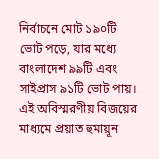নির্বাচনে মোট ১৯০টি ভোট পড়ে, যার মধ্যে বাংলাদেশ ৯৯টি এবং সাইপ্রাস ৯১টি ভোট পায়। এই অবিস্মরণীয় বিজয়ের মাধ্যমে প্রয়াত হুমায়ূন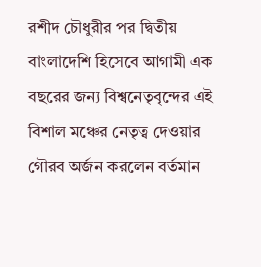রশীদ চৌধুরীর পর দ্বিতীয় বাংলাদেশি হিসেবে আগামী এক বছরের জন্য বিশ্বনেতৃবৃন্দের এই বিশাল মঞ্চের নেতৃত্ব দেওয়ার গৌরব অর্জন করলেন বর্তমান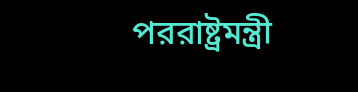পররাষ্ট্রমন্ত্রী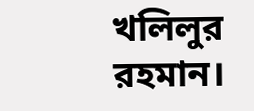খলিলুর রহমান।